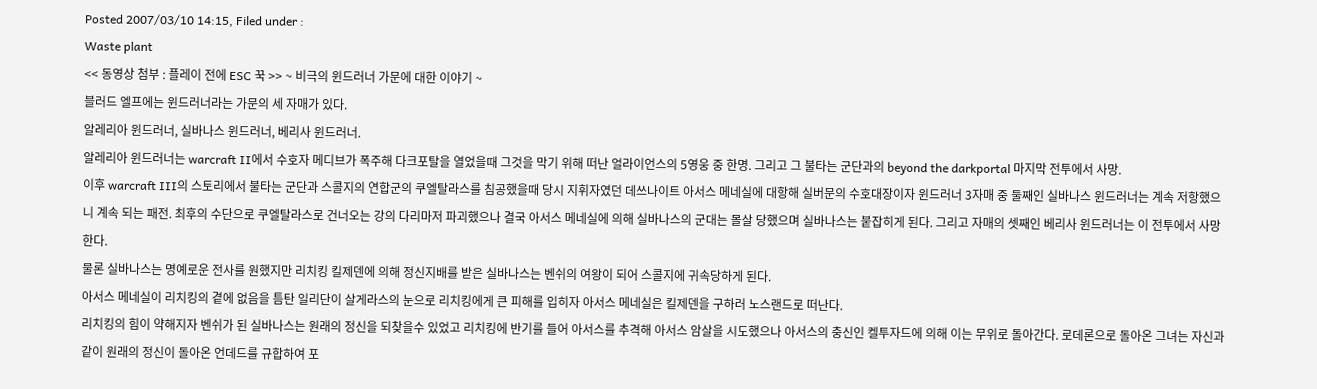Posted 2007/03/10 14:15, Filed under :
Waste plant
<< 동영상 첨부 : 플레이 전에 ESC 꾹 >> ~ 비극의 윈드러너 가문에 대한 이야기 ~
블러드 엘프에는 윈드러너라는 가문의 세 자매가 있다.
알레리아 윈드러너, 실바나스 윈드러너, 베리사 윈드러너.
알레리아 윈드러너는 warcraft II에서 수호자 메디브가 폭주해 다크포탈을 열었을때 그것을 막기 위해 떠난 얼라이언스의 5영웅 중 한명. 그리고 그 불타는 군단과의 beyond the darkportal 마지막 전투에서 사망.
이후 warcraft III의 스토리에서 불타는 군단과 스콜지의 연합군의 쿠엘탈라스를 침공했을때 당시 지휘자였던 데쓰나이트 아서스 메네실에 대항해 실버문의 수호대장이자 윈드러너 3자매 중 둘째인 실바나스 윈드러너는 계속 저항했으니 계속 되는 패전. 최후의 수단으로 쿠엘탈라스로 건너오는 강의 다리마저 파괴했으나 결국 아서스 메네실에 의해 실바나스의 군대는 몰살 당했으며 실바나스는 붙잡히게 된다. 그리고 자매의 셋째인 베리사 윈드러너는 이 전투에서 사망한다.
물론 실바나스는 명예로운 전사를 원했지만 리치킹 킬제덴에 의해 정신지배를 받은 실바나스는 벤쉬의 여왕이 되어 스콜지에 귀속당하게 된다.
아서스 메네실이 리치킹의 곁에 없음을 틈탄 일리단이 살게라스의 눈으로 리치킹에게 큰 피해를 입히자 아서스 메네실은 킬제덴을 구하러 노스랜드로 떠난다.
리치킹의 힘이 약해지자 벤쉬가 된 실바나스는 원래의 정신을 되찾을수 있었고 리치킹에 반기를 들어 아서스를 추격해 아서스 암살을 시도했으나 아서스의 충신인 켈투자드에 의해 이는 무위로 돌아간다. 로데론으로 돌아온 그녀는 자신과 같이 원래의 정신이 돌아온 언데드를 규합하여 포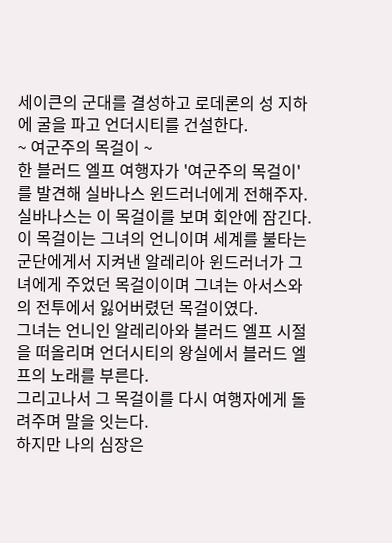세이큰의 군대를 결성하고 로데론의 성 지하에 굴을 파고 언더시티를 건설한다.
~ 여군주의 목걸이 ~
한 블러드 엘프 여행자가 '여군주의 목걸이'를 발견해 실바나스 윈드러너에게 전해주자. 실바나스는 이 목걸이를 보며 회안에 잠긴다.
이 목걸이는 그녀의 언니이며 세계를 불타는 군단에게서 지켜낸 알레리아 윈드러너가 그녀에게 주었던 목걸이이며 그녀는 아서스와의 전투에서 잃어버렸던 목걸이였다.
그녀는 언니인 알레리아와 블러드 엘프 시절을 떠올리며 언더시티의 왕실에서 블러드 엘프의 노래를 부른다.
그리고나서 그 목걸이를 다시 여행자에게 돌려주며 말을 잇는다.
하지만 나의 심장은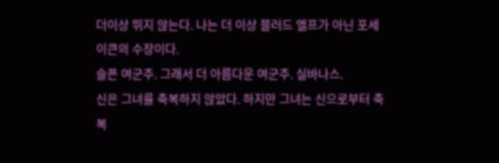더이상 뛰지 않는다. 나는 더 이상 블러드 엘프가 아닌 포세이큰의 수장이다.
슬픈 여군주. 그래서 더 아름다운 여군주. 실바나스.
신은 그녀를 축복하지 않았다. 하지만 그녀는 신으로부터 축복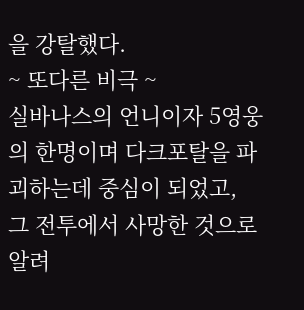을 강탈했다.
~ 또다른 비극 ~
실바나스의 언니이자 5영웅의 한명이며 다크포탈을 파괴하는데 중심이 되었고, 그 전투에서 사망한 것으로 알려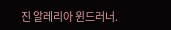진 알레리아 윈드러너.